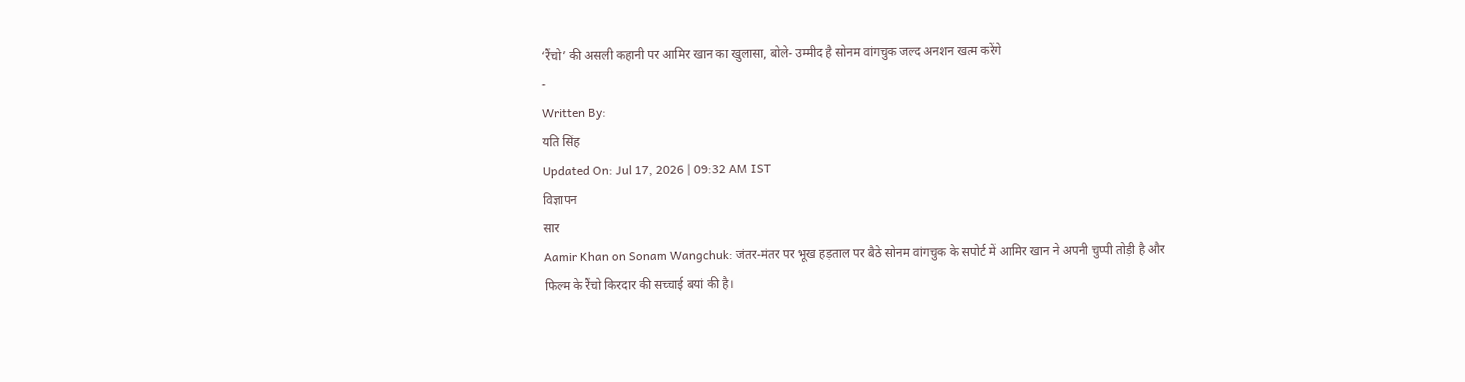‘रैंचो’ की असली कहानी पर आमिर खान का खुलासा, बोले- उम्मीद है सोनम वांगचुक जल्द अनशन खत्म करेंगे
-
Written By:
यति सिंह
Updated On: Jul 17, 2026 | 09:32 AM IST
विज्ञापन
सार
Aamir Khan on Sonam Wangchuk: जंतर-मंतर पर भूख हड़ताल पर बैठे सोनम वांगचुक के सपोर्ट में आमिर खान ने अपनी चुप्पी तोड़ी है और फिल्म के रैंचो किरदार की सच्चाई बयां की है।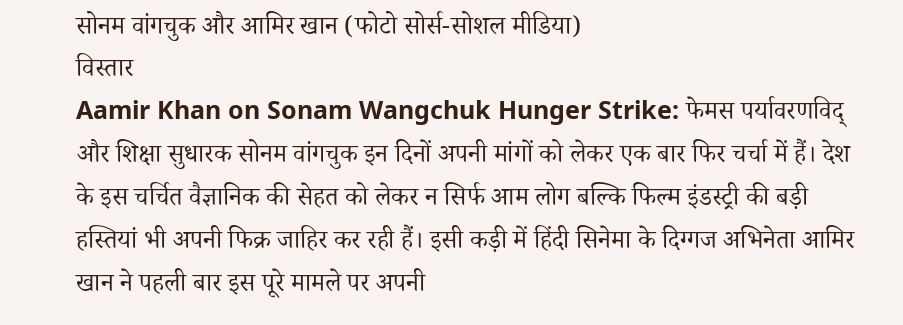सोनम वांगचुक और आमिर खान (फोटो सोर्स-सोशल मीडिया)
विस्तार
Aamir Khan on Sonam Wangchuk Hunger Strike: फेमस पर्यावरणविद् और शिक्षा सुधारक सोनम वांगचुक इन दिनों अपनी मांगों को लेकर एक बार फिर चर्चा में हैं। देश के इस चर्चित वैज्ञानिक की सेहत को लेकर न सिर्फ आम लोग बल्कि फिल्म इंडस्ट्री की बड़ी हस्तियां भी अपनी फिक्र जाहिर कर रही हैं। इसी कड़ी में हिंदी सिनेमा के दिग्गज अभिनेता आमिर खान ने पहली बार इस पूरे मामले पर अपनी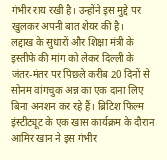गंभीर राय रखी है। उन्होंने इस मुद्दे पर खुलकर अपनी बात शेयर की है।
लद्दाख के सुधारों और शिक्षा मंत्री के इस्तीफे की मांग को लेकर दिल्ली के जंतर-मंतर पर पिछले करीब 20 दिनों से सोनम वांगचुक अन्न का एक दाना लिए बिना अनशन कर रहे हैं। ब्रिटिश फिल्म इंस्टीट्यूट के एक खास कार्यक्रम के दौरान आमिर खान ने इस गंभीर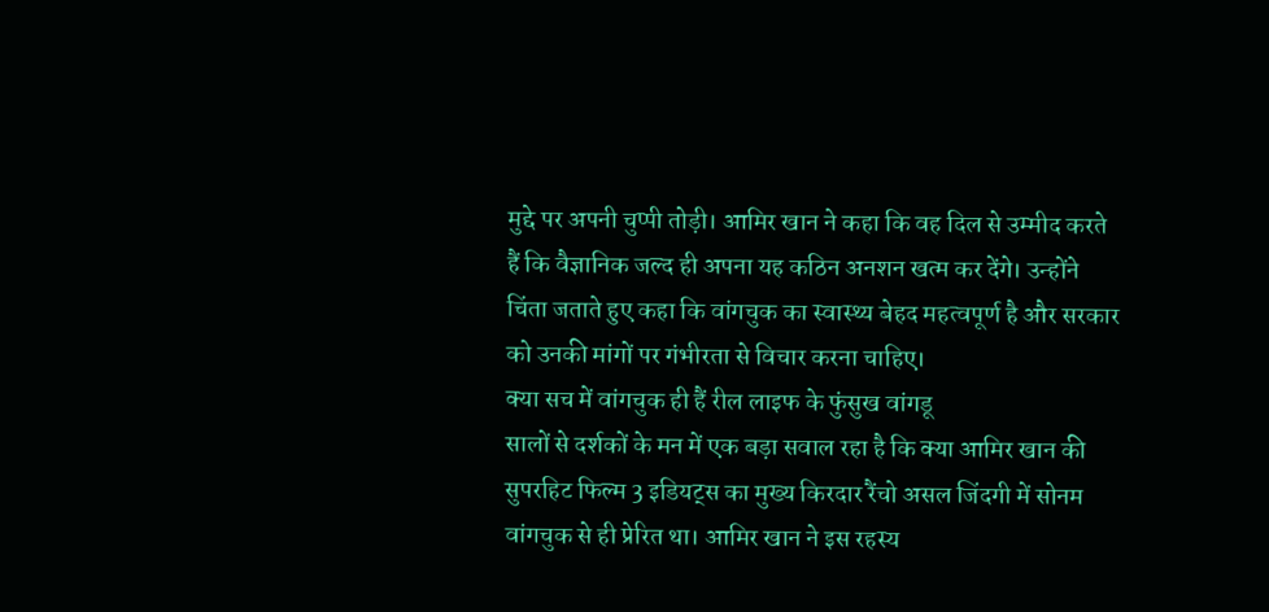मुद्दे पर अपनी चुप्पी तोड़ी। आमिर खान ने कहा कि वह दिल से उम्मीद करते हैं कि वैज्ञानिक जल्द ही अपना यह कठिन अनशन खत्म कर देंगे। उन्होंने चिंता जताते हुए कहा कि वांगचुक का स्वास्थ्य बेहद महत्वपूर्ण है और सरकार को उनकी मांगों पर गंभीरता से विचार करना चाहिए।
क्या सच में वांगचुक ही हैं रील लाइफ के फुंसुख वांगडू
सालों से दर्शकों के मन में एक बड़ा सवाल रहा है कि क्या आमिर खान की सुपरहिट फिल्म 3 इडियट्स का मुख्य किरदार रैंचो असल जिंदगी में सोनम वांगचुक से ही प्रेरित था। आमिर खान ने इस रहस्य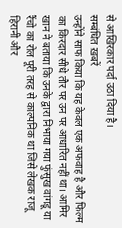से आखिरकार पर्दा उठा दिया है।
सम्बंधित ख़बरें
उन्होंने साफ किया कि यह केवल एक अफवाह है और फिल्म का किरदार सीधे तौर पर उन पर आधारित नहीं था। आमिर खान ने बताया कि उनके द्वारा निभाया गया फुंसुख वांगडू या रैंचो का रोल पूरी तरह से काल्पनिक था जिसे लेखक राजू हिरानी और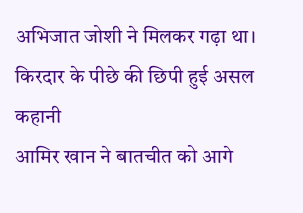अभिजात जोशी ने मिलकर गढ़ा था।
किरदार के पीछे की छिपी हुई असल कहानी
आमिर खान ने बातचीत को आगे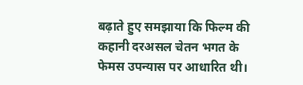बढ़ाते हुए समझाया कि फिल्म की कहानी दरअसल चेतन भगत के फेमस उपन्यास पर आधारित थी।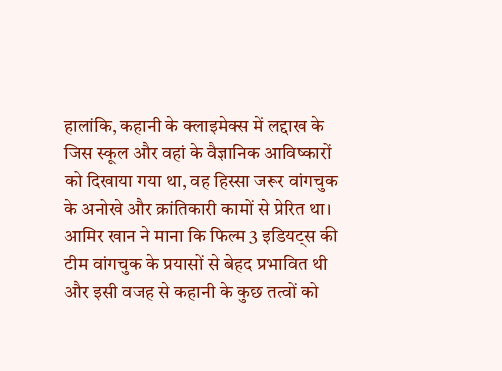हालांकि, कहानी के क्लाइमेक्स में लद्दाख के जिस स्कूल और वहां के वैज्ञानिक आविष्कारों को दिखाया गया था, वह हिस्सा जरूर वांगचुक के अनोखे और क्रांतिकारी कामों से प्रेरित था।
आमिर खान ने माना कि फिल्म 3 इडियट्स की टीम वांगचुक के प्रयासों से बेहद प्रभावित थी और इसी वजह से कहानी के कुछ तत्वों को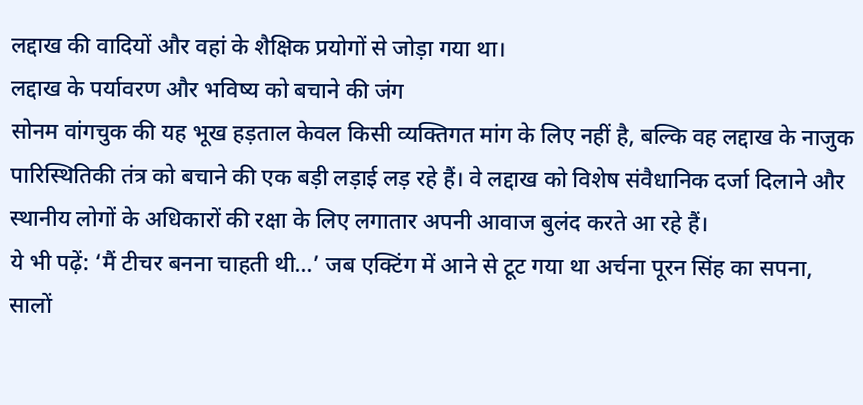लद्दाख की वादियों और वहां के शैक्षिक प्रयोगों से जोड़ा गया था।
लद्दाख के पर्यावरण और भविष्य को बचाने की जंग
सोनम वांगचुक की यह भूख हड़ताल केवल किसी व्यक्तिगत मांग के लिए नहीं है, बल्कि वह लद्दाख के नाजुक पारिस्थितिकी तंत्र को बचाने की एक बड़ी लड़ाई लड़ रहे हैं। वे लद्दाख को विशेष संवैधानिक दर्जा दिलाने और स्थानीय लोगों के अधिकारों की रक्षा के लिए लगातार अपनी आवाज बुलंद करते आ रहे हैं।
ये भी पढ़ें: ‘मैं टीचर बनना चाहती थी…’ जब एक्टिंग में आने से टूट गया था अर्चना पूरन सिंह का सपना, सालों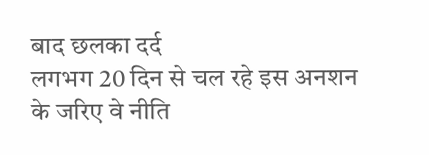बाद छलका दर्द
लगभग 20 दिन से चल रहे इस अनशन के जरिए वे नीति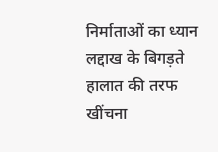निर्माताओं का ध्यान लद्दाख के बिगड़ते हालात की तरफ खींचना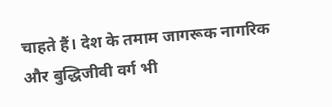चाहते हैं। देश के तमाम जागरूक नागरिक और बुद्धिजीवी वर्ग भी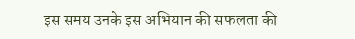इस समय उनके इस अभियान की सफलता की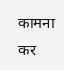कामना कर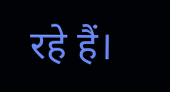रहे हैं।